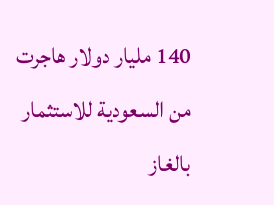140 مليار دولار هاجرت من السعودية للاستثمار بالغاز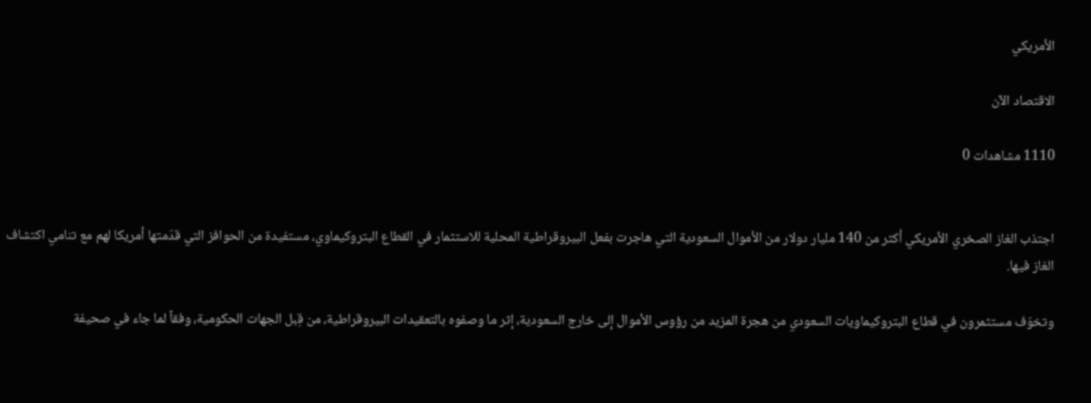الأمريكي

الاقتصاد الآن

1110 مشاهدات 0


اجتذب الغاز الصخري الأمريكي أكثر من 140 مليار دولار من الأموال السعودية التي هاجرت بفعل البيروقراطية المحلية للاستثمار في القطاع البتروكيماوي، مستفيدة من الحوافز التي قدّمتها أمريكا لهم مع تنامي اكتشاف الغاز فيها.

وتخوّف مستثمرون في قطاع البتروكيماويات السعودي من هجرة المزيد من رؤوس الأموال إلى خارج السعودية، إثر ما وصفوه بالتعقيدات البيروقراطية، من قِبل الجهات الحكومية، وفقاً لما جاء في صحيفة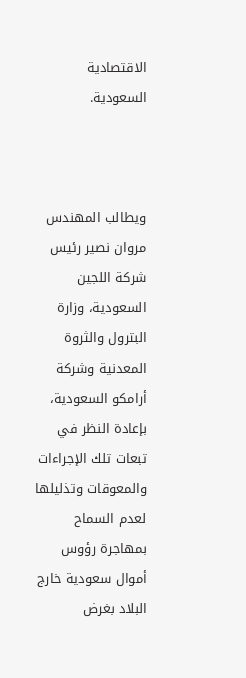الاقتصادية السعودية.



ويطالب المهندس مروان نصير رئيس شركة اللجين السعودية، وزارة البترول والثروة المعدنية وشركة أرامكو السعودية، بإعادة النظر في تبعات تلك الإجراءات والمعوقات وتذليلها لعدم السماح بمهاجرة رؤوس أموال سعودية خارج البلاد بغرض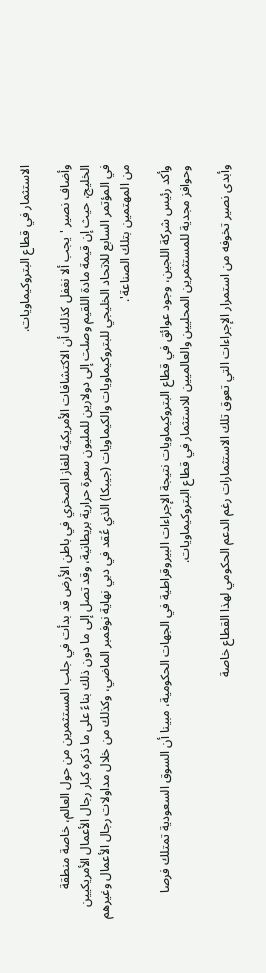الاستثمار في قطاع البتروكيماويات.

وأضاف نصير 'يجب ألا نغفل كذلك أن الاكتشافات الأمريكية للغاز الصخري في باطن الأرض قد بدأت في جلب المستثمرين من حول العالم، خاصة منطقة الخليج، حيث إن قيمة مادة اللقيم وصلت إلى دولارين للمليون سعرة حرارية بريطانية، وقد تصل إلى ما دون ذلك بناءً على ما ذكره كبار رجال الأعمال الأمريكيين في المؤتمر السابع للاتحاد الخليجي للبتروكيماويات والكيماويات (جيبكا) الذي عُقد في دبي نهاية نوفمبر الماضي، وكذلك من خلال مداولات رجال الأعمال وغيرهم من المهتمين بتلك الصناعة'.

وأكد رئيس شركة اللجين، وجود عوائق في قطاع البتروكيماويات نتيجة الإجراءات البيروقراطية في الجهات الحكومية، مبينا أن السوق السعودية تمتلك فرصا وحوافز مجدية للمستثمرين المحليين والعالميين للاستثمار في قطاع البتروكيماويات.

وأبدى نصير تخوفه من استمرار الإجراءات التي تعوق تلك الاستثمارات رغم الدعم الحكومي لهذا القطاع خاصة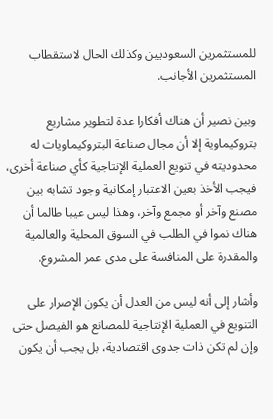للمستثمرين السعوديين وكذلك الحال لاستقطاب المستثمرين الأجانب.

وبين نصير أن هناك أفكارا عدة لتطوير مشاريع بتروكيماوية إلا أن مجال صناعة البتروكيماويات له محدوديته في تنويع العملية الإنتاجية كأي صناعة أخرى، فيجب الأخذ بعين الاعتبار إمكانية وجود تشابه بين مصنع وآخر أو مجمع وآخر، وهذا ليس عيبا طالما أن هناك نموا في الطلب في السوق المحلية والعالمية والمقدرة على المنافسة على مدى عمر المشروع.

وأشار إلى أنه ليس من العدل أن يكون الإصرار على التنويع في العملية الإنتاجية للمصانع هو الفيصل حتى وإن لم تكن ذات جدوى اقتصادية، بل يجب أن يكون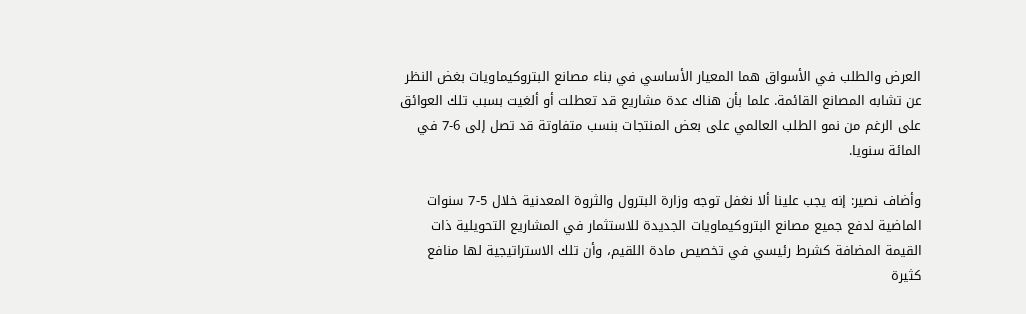العرض والطلب في الأسواق هما المعيار الأساسي في بناء مصانع البتروكيماويات بغض النظر عن تشابه المصانع القائمة. علما بأن هناك عدة مشاريع قد تعطلت أو ألغيت بسبب تلك العوائق على الرغم من نمو الطلب العالمي على بعض المنتجات بنسب متفاوتة قد تصل إلى 6-7 في المائة سنويا.

وأضاف نصير: إنه يجب علينا ألا نغفل توجه وزارة البترول والثروة المعدنية خلال 5-7 سنوات الماضية لدفع جميع مصانع البتروكيماويات الجديدة للاستثمار في المشاريع التحويلية ذات القيمة المضافة كشرط رئيسي في تخصيص مادة اللقيم، وأن تلك الاستراتيجية لها منافع كثيرة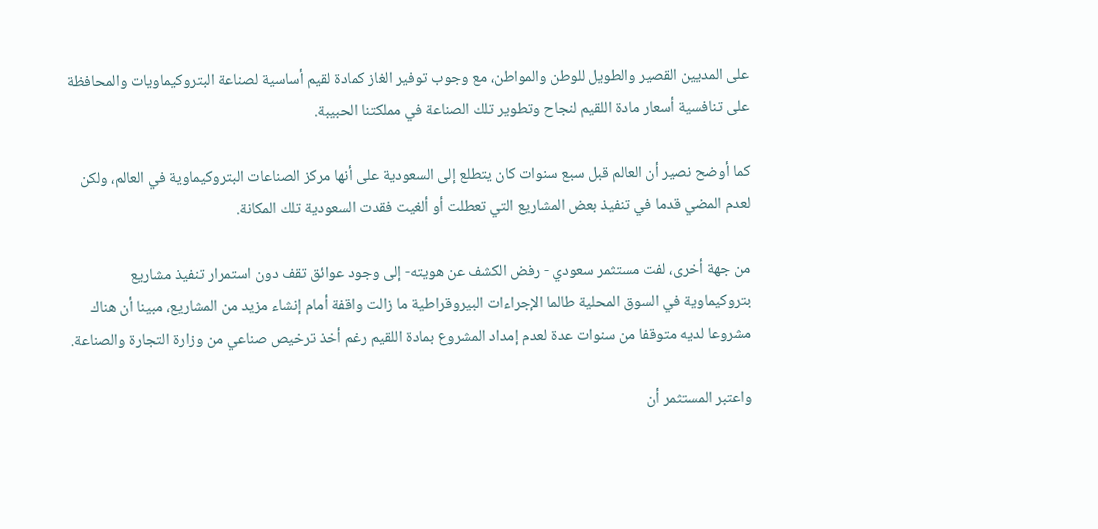على المديين القصير والطويل للوطن والمواطن، مع وجوب توفير الغاز كمادة لقيم أساسية لصناعة البتروكيماويات والمحافظة على تنافسية أسعار مادة اللقيم لنجاح وتطوير تلك الصناعة في مملكتنا الحبيبة.

كما أوضح نصير أن العالم قبل سبع سنوات كان يتطلع إلى السعودية على أنها مركز الصناعات البتروكيماوية في العالم، ولكن لعدم المضي قدما في تنفيذ بعض المشاريع التي تعطلت أو ألغيت فقدت السعودية تلك المكانة.

من جهة أخرى، لفت مستثمر سعودي - رفض الكشف عن هويته- إلى وجود عوائق تقف دون استمرار تنفيذ مشاريع بتروكيماوية في السوق المحلية طالما الإجراءات البيروقراطية ما زالت واقفة أمام إنشاء مزيد من المشاريع، مبينا أن هناك مشروعا لديه متوقفا من سنوات عدة لعدم إمداد المشروع بمادة اللقيم رغم أخذ ترخيص صناعي من وزارة التجارة والصناعة.

واعتبر المستثمر أن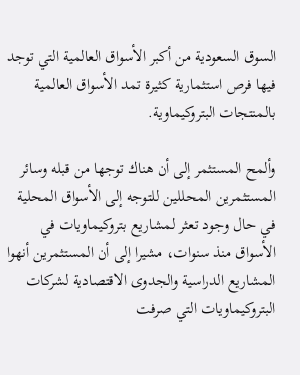السوق السعودية من أكبر الأسواق العالمية التي توجد فيها فرص استثمارية كثيرة تمد الأسواق العالمية بالمنتجات البتروكيماوية.

وألمح المستثمر إلى أن هناك توجها من قبله وسائر المستثمرين المحللين للتوجه إلى الأسواق المحلية في حال وجود تعثر لمشاريع بتروكيماويات في الأسواق منذ سنوات، مشيرا إلى أن المستثمرين أنهوا المشاريع الدراسية والجدوى الاقتصادية لشركات البتروكيماويات التي صرفت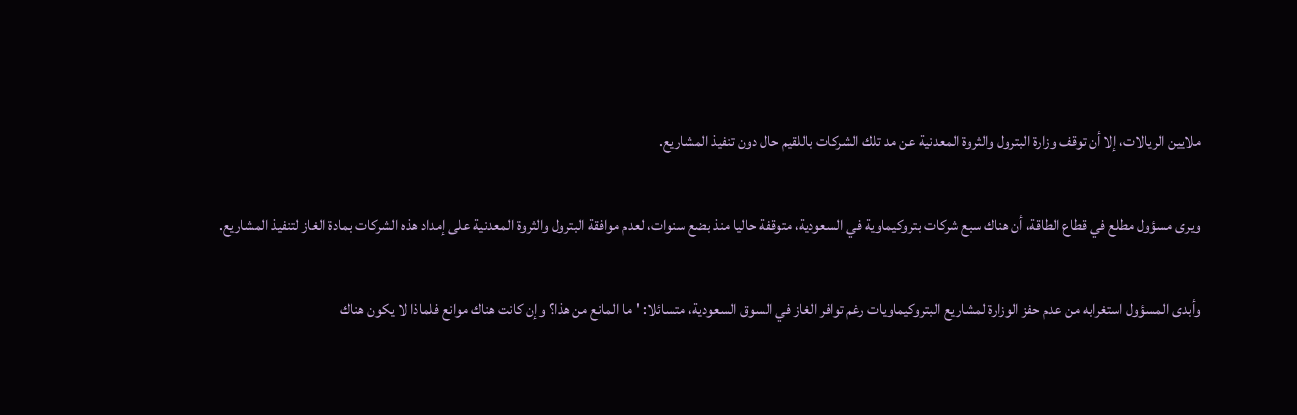ملايين الريالات، إلا أن توقف وزارة البترول والثروة المعدنية عن مد تلك الشركات باللقيم حال دون تنفيذ المشاريع.

ويرى مسؤول مطلع في قطاع الطاقة، أن هناك سبع شركات بتروكيماوية في السعودية، متوقفة حاليا منذ بضع سنوات، لعدم موافقة البترول والثروة المعدنية على إمداد هذه الشركات بمادة الغاز لتنفيذ المشاريع.

وأبدى المسؤول استغرابه من عدم حفز الوزارة لمشاريع البتروكيماويات رغم توافر الغاز في السوق السعودية، متسائلا: 'ما المانع من هذا؟ وإن كانت هناك موانع فلماذا لا يكون هناك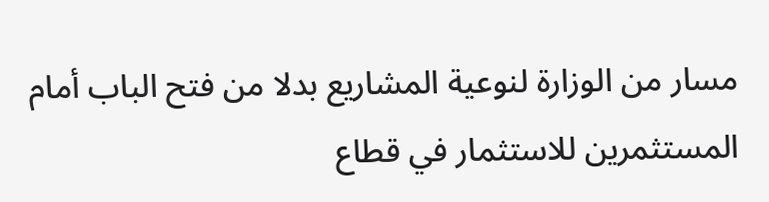مسار من الوزارة لنوعية المشاريع بدلا من فتح الباب أمام المستثمرين للاستثمار في قطاع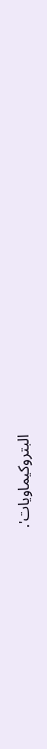البتروكيماويات'.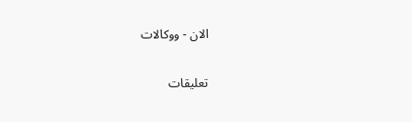الان - ووكالات

تعليقات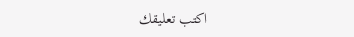اكتب تعليقك